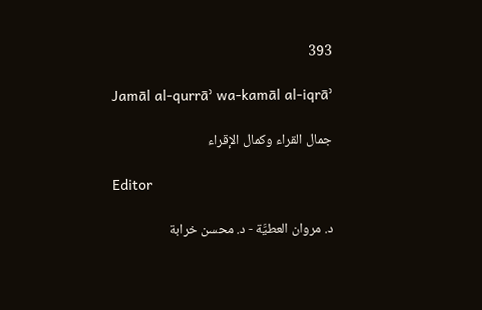393

Jamāl al-qurrāʾ wa-kamāl al-iqrāʾ

جمال القراء وكمال الإقراء

Editor

د. مروان العطيَّة - د. محسن خرابة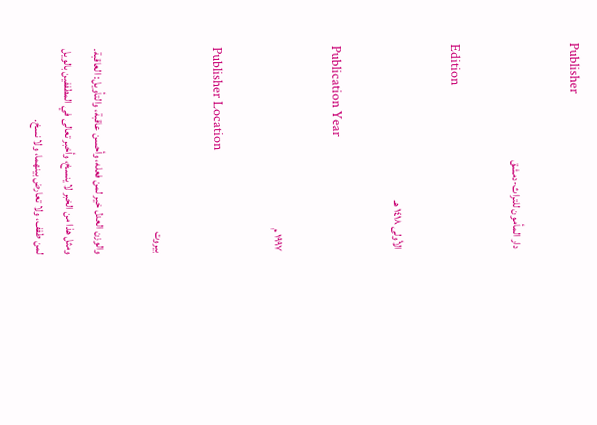Publisher

دار المأمون للتراث-دمشق

Edition

الأولى ١٤١٨ هـ

Publication Year

١٩٩٧ م

Publisher Location

بيروت

والوزن العدل خير لمن فعله، وأحسن عاقبة، والتأويل: العاقبة.
ومثل هذا من الخبر لا ينسخ، وأخبر تعالى في المطففين بالويل
لمن طفف، ولا تعارض بينهما، ولا نسخ.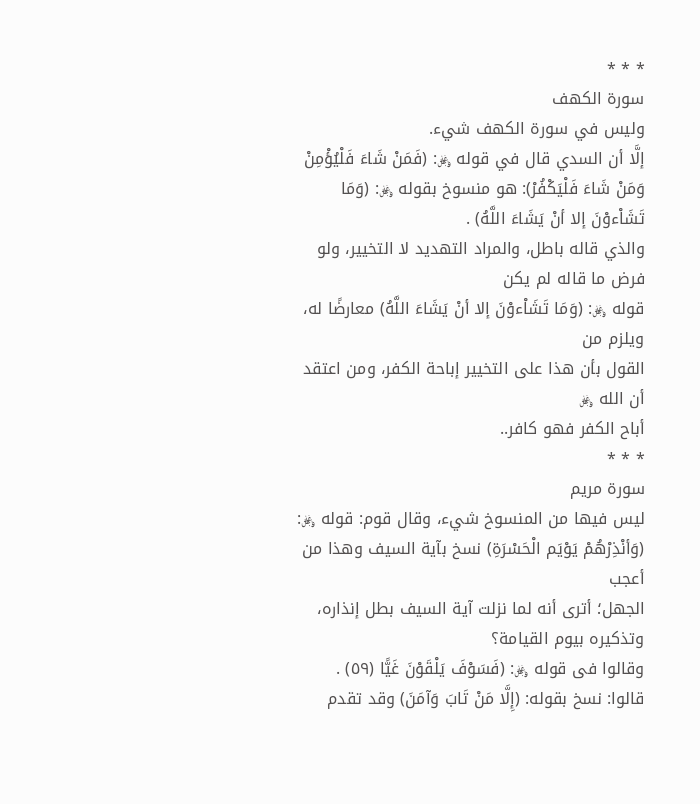* * *
سورة الكهف
وليس في سورة الكهف شيء.
إلَّا أن السدي قال في قوله ﷿: (فَمَنْ شَاءَ فَلْيُؤْمِنْ وَمَنْ شَاءَ فَلْيَكْفُرْ): هو منسوخ بقوله ﷿: (وَمَا تَشَاْءوْنَ إلا أنْ يَشَاءَ اللَّهُ) .
والذي قاله باطل، والمراد التهديد لا التخيير، ولو فرض ما قاله لم يكن
قوله ﷿: (وَمَا تَشَاْءوْنَ إلا أنْ يَشَاءَ اللَّهُ) معارضًا له، ويلزم من
القول بأن هذا على التخيير إباحة الكفر، ومن اعتقد أن الله ﷿
أباح الكفر فهو كافر..
* * *
سورة مريم
ليس فيها من المنسوخ شيء، وقال قوم: قوله ﷿:
(وَأنْذِرْهُمْ يَوْيَم الْحَسْرَةِ) نسخ بآية السيف وهذا من أعجب
الجهل؛ أترى أنه لما نزلت آية السيف بطل إنذاره، وتذكيره بيوم القيامة؟
وقالوا فى قوله ﷿: (فَسَوْفَ يَلْقَوْنَ غَيًّا (٥٩) .
قالوا: نسخ بقوله: (إِلَّا مَنْ تَابَ وَآمَنَ) وقد تقدم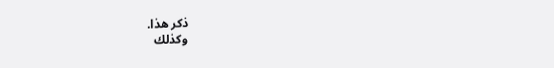ذكر هذا.
وكذلك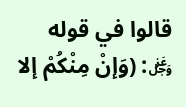قالوا في قوله ﷿: (وَإنْ مِنْكُمْ إلا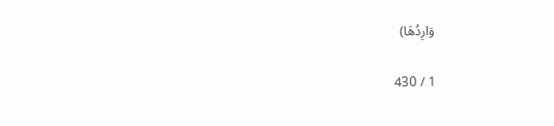وَارِدُهَا)

1 / 430